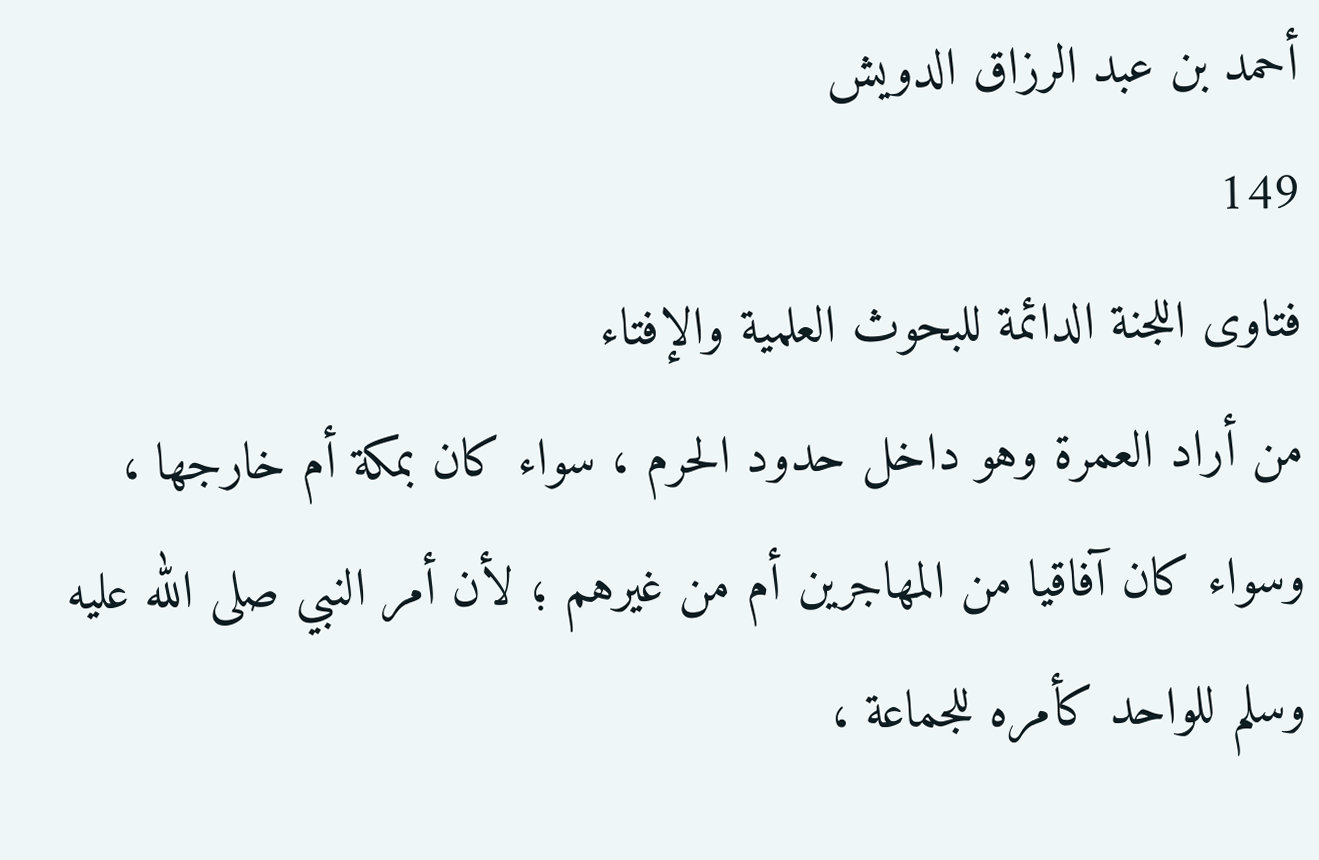أحمد بن عبد الرزاق الدويش
149
فتاوى اللجنة الدائمة للبحوث العلمية والإفتاء
من أراد العمرة وهو داخل حدود الحرم ، سواء كان بمكة أم خارجها ، وسواء كان آفاقيا من المهاجرين أم من غيرهم ؛ لأن أمر النبي صلى الله عليه وسلم للواحد كأمره للجماعة ،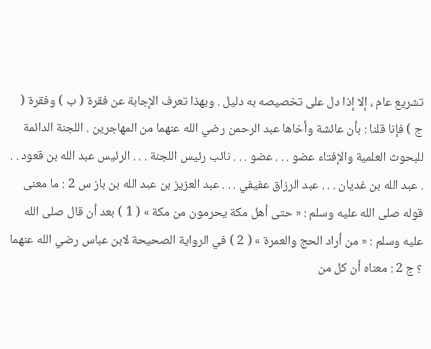تشريع عام ، إلا إذا دل على تخصيصه به دليل . وبهذا تعرف الإجابة عن فقرة ( ب ) وفقرة ( ج ) فإنا قلنا : بأن عائشة وأخاها عبد الرحمن رضي الله عنهما من المهاجرين . اللجنة الدائمة للبحوث العلمية والإفتاء عضو . . . عضو . . . نائب رئيس اللجنة . . . الرئيس عبد الله بن قعود . . . عبد الله بن غديان . . . عبد الرزاق عفيفي . . . عبد العزيز بن عبد الله بن باز س 2 : ما معنى قوله صلى الله عليه وسلم : « حتى أهل مكة يحرمون من مكة » ( 1 ) بعد أن قال صلى الله عليه وسلم : « من أراد الحج والعمرة » ( 2 ) في الرواية الصحيحة لابن عباس رضي الله عنهما ؟ ج 2 : معناه أن كل من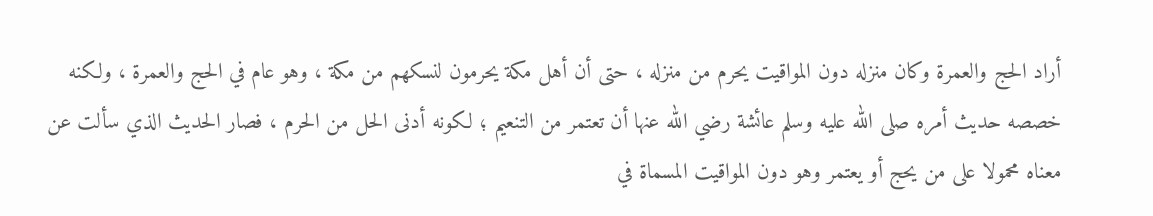أراد الحج والعمرة وكان منزله دون المواقيت يحرم من منزله ، حتى أن أهل مكة يحرمون لنسكهم من مكة ، وهو عام في الحج والعمرة ، ولكنه خصصه حديث أمره صلى الله عليه وسلم عائشة رضي الله عنها أن تعتمر من التنعيم ؛ لكونه أدنى الحل من الحرم ، فصار الحديث الذي سألت عن معناه محمولا على من يحج أو يعتمر وهو دون المواقيت المسماة في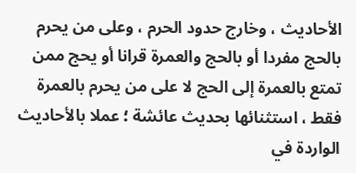الأحاديث ، وخارج حدود الحرم ، وعلى من يحرم بالحج مفردا أو بالحج والعمرة قرانا أو يحج ممن تمتع بالعمرة إلى الحج لا على من يحرم بالعمرة فقط ، استثنائها بحديث عائشة ؛ عملا بالأحاديث الواردة في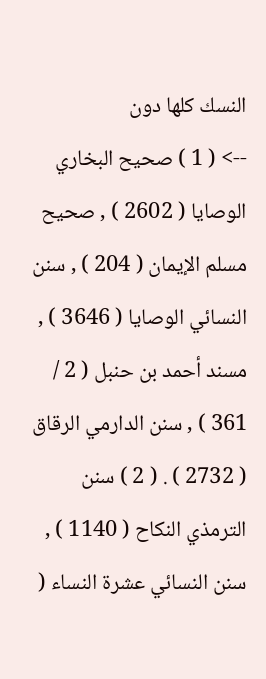النسك كلها دون
--> ( 1 ) صحيح البخاري الوصايا ( 2602 ) , صحيح مسلم الإيمان ( 204 ) , سنن النسائي الوصايا ( 3646 ) , مسند أحمد بن حنبل ( 2 / 361 ) , سنن الدارمي الرقاق ( 2732 ) . ( 2 ) سنن الترمذي النكاح ( 1140 ) , سنن النسائي عشرة النساء (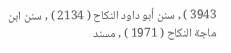3943 ) , سنن أبو داود النكاح ( 2134 ) , سنن ابن ماجة النكاح ( 1971 ) , مسند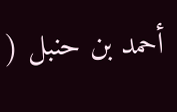أحمد بن حنبل (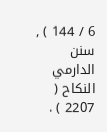6 / 144 ) , سنن الدارمي النكاح ( 2207 ) .